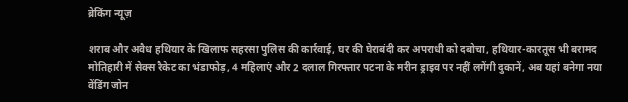ब्रेकिंग न्यूज़

शराब और अवैध हथियार के खिलाफ सहरसा पुलिस की कार्रवाई, घर की घेराबंदी कर अपराधी को दबोचा, हथियार-कारतूस भी बरामद मोतिहारी में सेक्स रैकेट का भंडाफोड़, 4 महिलाएं और 2 दलाल गिरफ्तार पटना के मरीन ड्राइव पर नहीं लगेंगी दुकानें, अब यहां बनेगा नया वेंडिंग जोन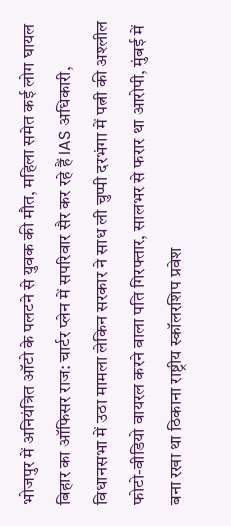भोजपुर में अनियंत्रित ऑटो के पलटने से युवक की मौत, महिला समेत कई लोग घायल बिहार का ऑफिसर राज: चार्टर प्लेन में सपरिवार सैर कर रहे हैं IAS अधिकारी, विधानसभा में उठा मामला लेकिन सरकार ने साध ली चुप्पी दरभंगा में पत्नी की अश्लील फोटो-वीडियो वायरल करने वाला पति गिरफ्तार, सालभर से फरार था आरोपी, मुंबई में बना रखा था ठिकाना राष्ट्रीय स्कॉलरशिप प्रवेश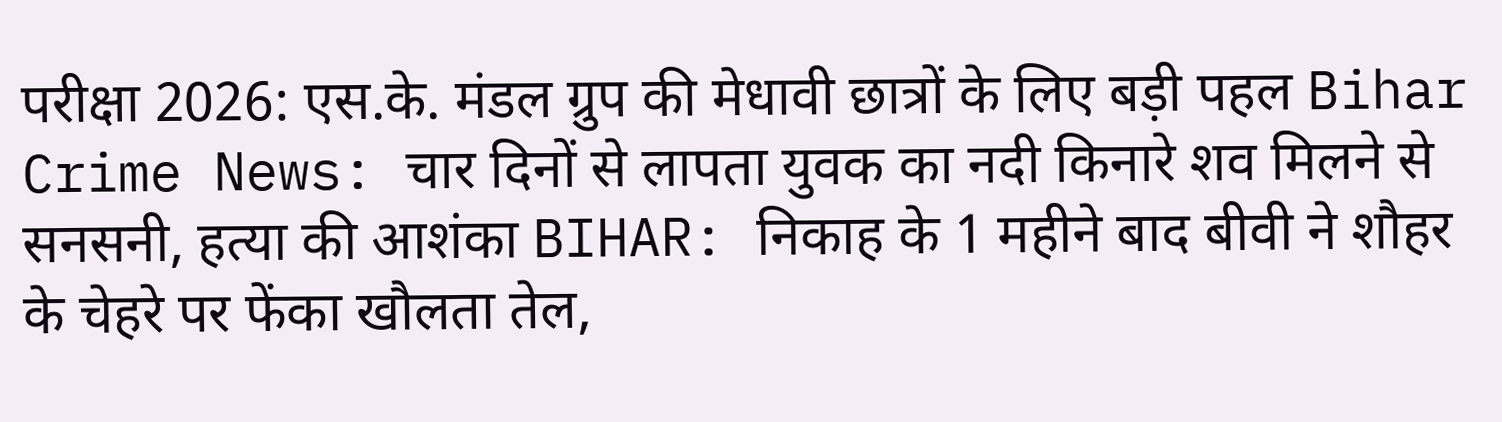परीक्षा 2026: एस.के. मंडल ग्रुप की मेधावी छात्रों के लिए बड़ी पहल Bihar Crime News: चार दिनों से लापता युवक का नदी किनारे शव मिलने से सनसनी, हत्या की आशंका BIHAR: निकाह के 1 महीने बाद बीवी ने शौहर के चेहरे पर फेंका खौलता तेल,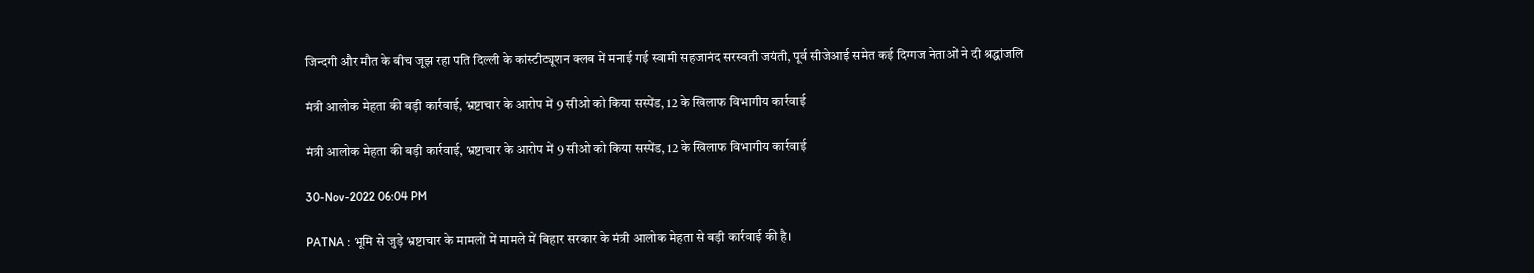जिन्दगी और मौत के बीच जूझ रहा पति दिल्ली के कांस्टीट्यूशन क्लब में मनाई गई स्वामी सहजानंद सरस्वती जयंती, पूर्व सीजेआई समेत कई दिग्गज नेताओं ने दी श्रद्धांजलि

मंत्री आलोक मेहता की बड़ी कार्रवाई, भ्रष्टाचार के आरोप में 9 सीओ को किया सस्पेंड, 12 के खिलाफ विभागीय कार्रवाई

मंत्री आलोक मेहता की बड़ी कार्रवाई, भ्रष्टाचार के आरोप में 9 सीओ को किया सस्पेंड, 12 के खिलाफ विभागीय कार्रवाई

30-Nov-2022 06:04 PM

PATNA : भूमि से जुड़े भ्रष्टाचार के मामलों में मामले में बिहार सरकार के मंत्री आलोक मेहता से बड़ी कार्रवाई की है।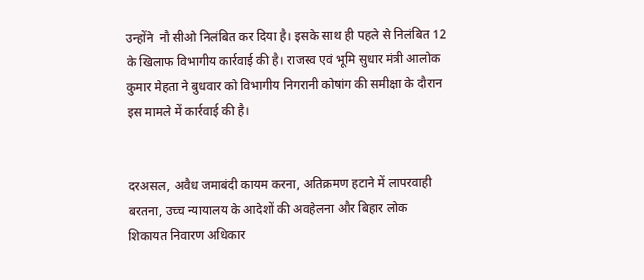उन्होंने  नौ सीओ निलंबित कर दिया है। इसके साथ ही पहले से निलंबित 12 के खिलाफ विभागीय कार्रवाई की है। राजस्व एवं भूमि सुधार मंत्री आलोक कुमार मेहता ने बुधवार को विभागीय निगरानी कोषांग की समीक्षा के दौरान इस मामले में कार्रवाई की है।


दरअसल, अवैध जमाबंदी कायम करना, अतिक्रमण हटाने में लापरवाही बरतना, उच्च न्यायालय के आदेशों की अवहेलना और बिहार लोक शिकायत निवारण अधिकार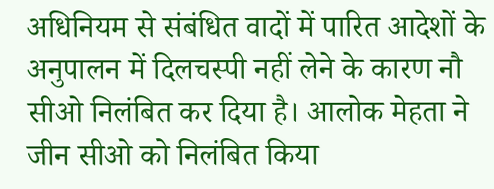अधिनियम से संबंधित वादों में पारित आदेशों के अनुपालन में दिलचस्पी नहीं लेने के कारण नौ सीओ निलंबित कर दिया है। आलोक मेहता ने जीन सीओ को निलंबित किया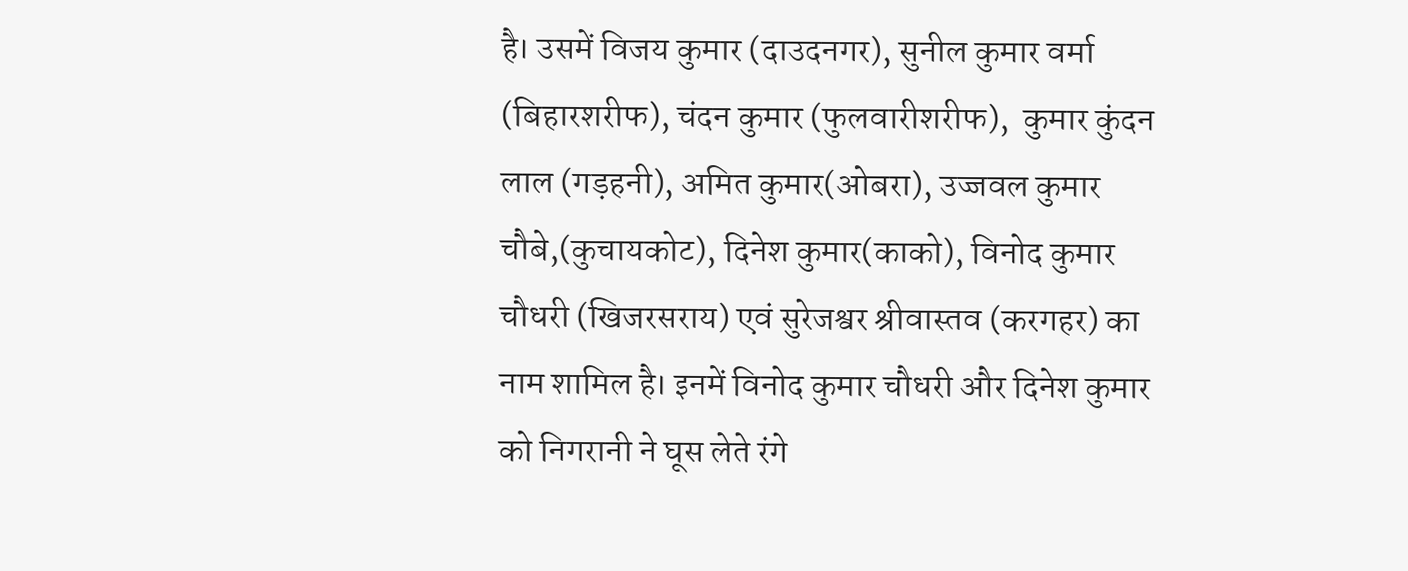है। उसमें विजय कुमार (दाउदनगर), सुनील कुमार वर्मा (बिहारशरीफ), चंदन कुमार (फुलवारीशरीफ),  कुमार कुंदन लाल (गड़हनी), अमित कुमार(ओबरा), उज्जवल कुमार चौबे,(कुचायकोट), दिनेश कुमार(काको), विनोद कुमार चौधरी (खिजरसराय) एवं सुरेजश्वर श्रीवास्तव (करगहर) का नाम शामिल है। इनमें विनोद कुमार चौधरी और दिनेश कुमार को निगरानी ने घूस लेते रंगे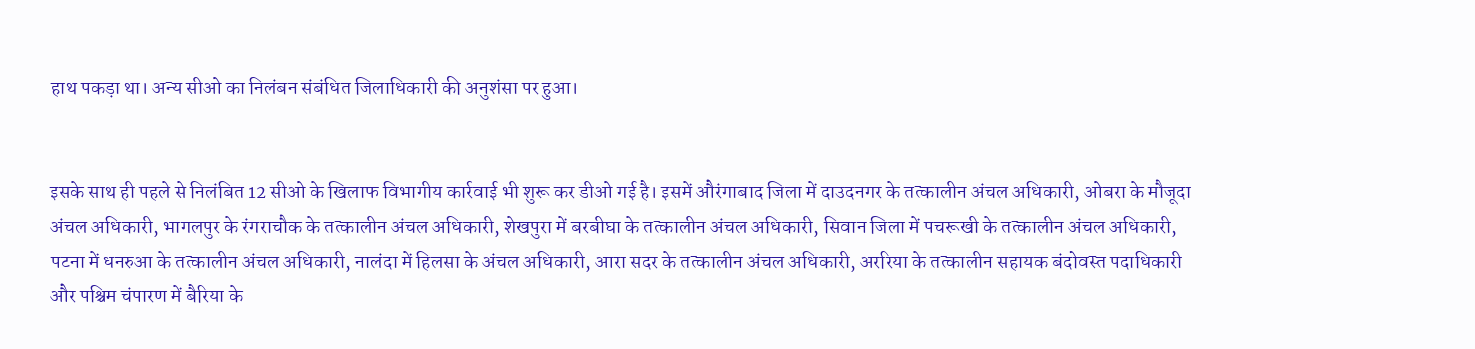हाथ पकड़ा था। अन्य सीओ का निलंबन संबंधित जिलाधिकारी की अनुशंसा पर हुआ।


इसके साथ ही पहले से निलंबित 12 सीओ के खिलाफ विभागीय कार्रवाई भी शुरू कर डीओ गई है। इसमें औरंगाबाद जिला में दाउदनगर के तत्कालीन अंचल अधिकारी, ओबरा के मौजूदा अंचल अधिकारी, भागलपुर के रंगराचौक के तत्कालीन अंचल अधिकारी, शेखपुरा में बरबीघा के तत्कालीन अंचल अधिकारी, सिवान जिला में पचरूखी के तत्कालीन अंचल अधिकारी, पटना में धनरुआ के तत्कालीन अंचल अधिकारी, नालंदा में हिलसा के अंचल अधिकारी, आरा सदर के तत्कालीन अंचल अधिकारी, अररिया के तत्कालीन सहायक बंदोवस्त पदाधिकारी और पश्चिम चंपारण में बैरिया के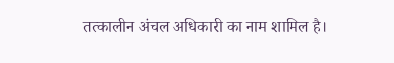तत्कालीन अंचल अधिकारी का नाम शामिल है।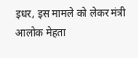इधर, इस मामले को लेकर मंत्री आलोक मेहता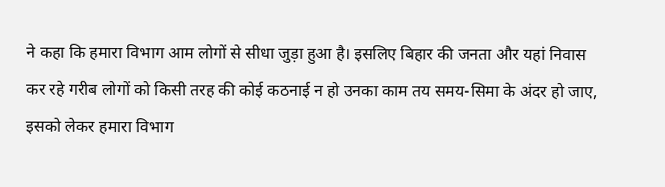ने कहा कि हमारा विभाग आम लोगों से सीधा जुड़ा हुआ है। इसलिए बिहार की जनता और यहां निवास कर रहे गरीब लोगों को किसी तरह की कोई कठनाई न हो उनका काम तय समय-सिमा के अंदर हो जाए, इसको लेकर हमारा विभाग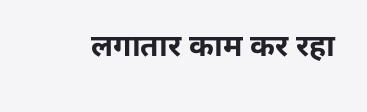लगातार काम कर रहा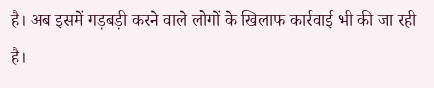है। अब इसमें गड़बड़ी करने वाले लोगों के खिलाफ कार्रवाई भी की जा रही है।